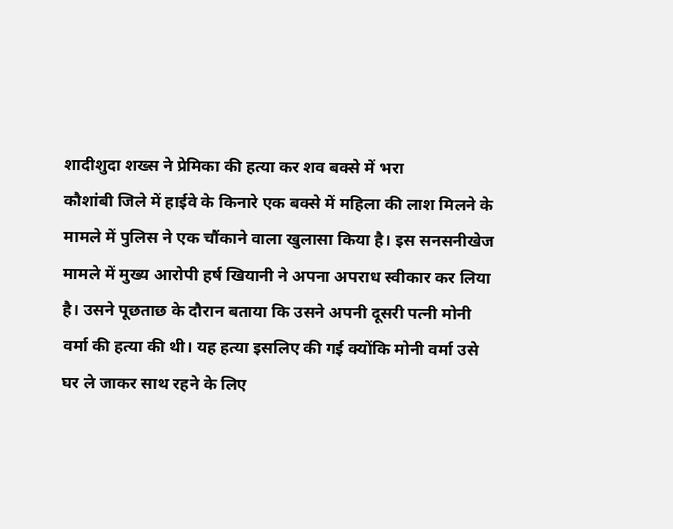शादीशुदा शख्स ने प्रेमिका की हत्या कर शव बक्से में भरा
कौशांबी जिले में हाईवे के किनारे एक बक्से में महिला की लाश मिलने के मामले में पुलिस ने एक चौंकाने वाला खुलासा किया है। इस सनसनीखेज मामले में मुख्य आरोपी हर्ष खियानी ने अपना अपराध स्वीकार कर लिया है। उसने पूछताछ के दौरान बताया कि उसने अपनी दूसरी पत्नी मोनी वर्मा की हत्या की थी। यह हत्या इसलिए की गई क्योंकि मोनी वर्मा उसे घर ले जाकर साथ रहने के लिए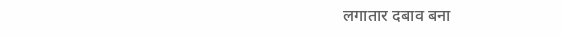लगातार दबाव बना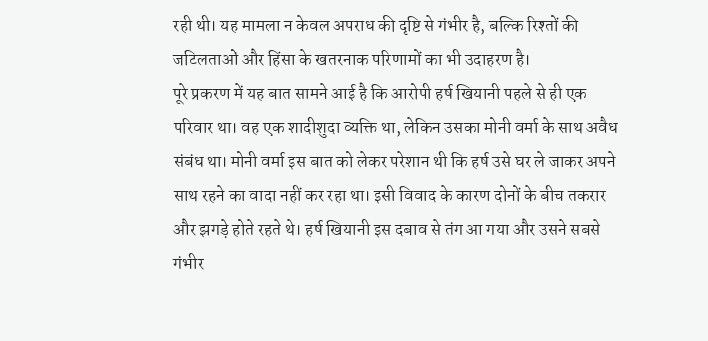रही थी। यह मामला न केवल अपराध की दृष्टि से गंभीर है, बल्कि रिश्तों की जटिलताओं और हिंसा के खतरनाक परिणामों का भी उदाहरण है।
पूरे प्रकरण में यह बात सामने आई है कि आरोपी हर्ष खियानी पहले से ही एक परिवार था। वह एक शादीशुदा व्यक्ति था, लेकिन उसका मोनी वर्मा के साथ अवैध संबंध था। मोनी वर्मा इस बात को लेकर परेशान थी कि हर्ष उसे घर ले जाकर अपने साथ रहने का वादा नहीं कर रहा था। इसी विवाद के कारण दोनों के बीच तकरार और झगड़े होते रहते थे। हर्ष खियानी इस दबाव से तंग आ गया और उसने सबसे गंभीर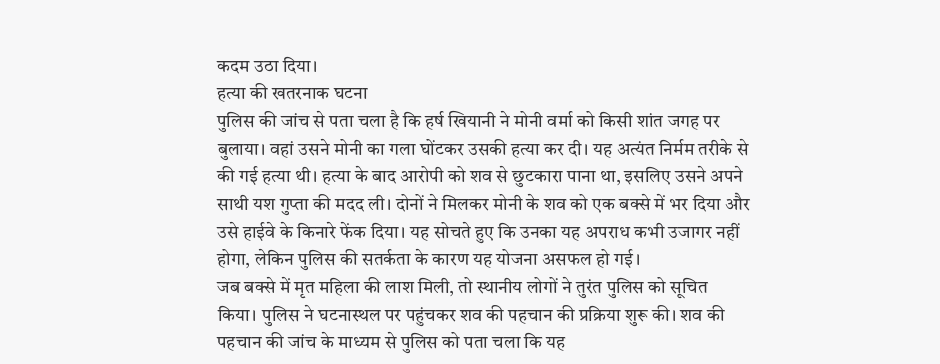कदम उठा दिया।
हत्या की खतरनाक घटना
पुलिस की जांच से पता चला है कि हर्ष खियानी ने मोनी वर्मा को किसी शांत जगह पर बुलाया। वहां उसने मोनी का गला घोंटकर उसकी हत्या कर दी। यह अत्यंत निर्मम तरीके से की गई हत्या थी। हत्या के बाद आरोपी को शव से छुटकारा पाना था, इसलिए उसने अपने साथी यश गुप्ता की मदद ली। दोनों ने मिलकर मोनी के शव को एक बक्से में भर दिया और उसे हाईवे के किनारे फेंक दिया। यह सोचते हुए कि उनका यह अपराध कभी उजागर नहीं होगा, लेकिन पुलिस की सतर्कता के कारण यह योजना असफल हो गई।
जब बक्से में मृत महिला की लाश मिली, तो स्थानीय लोगों ने तुरंत पुलिस को सूचित किया। पुलिस ने घटनास्थल पर पहुंचकर शव की पहचान की प्रक्रिया शुरू की। शव की पहचान की जांच के माध्यम से पुलिस को पता चला कि यह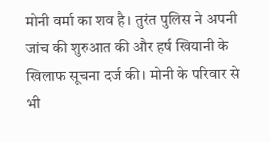मोनी वर्मा का शव है। तुरंत पुलिस ने अपनी जांच की शुरुआत की और हर्ष खियानी के खिलाफ सूचना दर्ज की। मोनी के परिवार से भी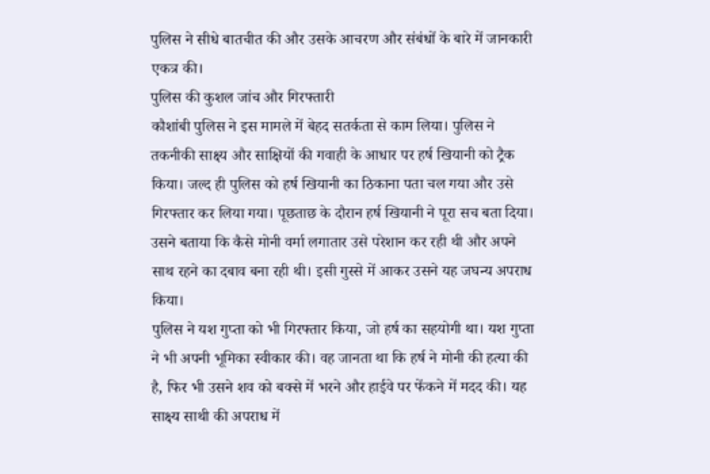पुलिस ने सीधे बातचीत की और उसके आचरण और संबंधों के बारे में जानकारी एकत्र की।
पुलिस की कुशल जांच और गिरफ्तारी
कौशांबी पुलिस ने इस मामले में बेहद सतर्कता से काम लिया। पुलिस ने तकनीकी साक्ष्य और साक्षियों की गवाही के आधार पर हर्ष खियानी को ट्रैक किया। जल्द ही पुलिस को हर्ष खियानी का ठिकाना पता चल गया और उसे गिरफ्तार कर लिया गया। पूछताछ के दौरान हर्ष खियानी ने पूरा सच बता दिया। उसने बताया कि कैसे मोनी वर्मा लगातार उसे परेशान कर रही थी और अपने साथ रहने का दबाव बना रही थी। इसी गुस्से में आकर उसने यह जघन्य अपराध किया।
पुलिस ने यश गुप्ता को भी गिरफ्तार किया, जो हर्ष का सहयोगी था। यश गुप्ता ने भी अपनी भूमिका स्वीकार की। वह जानता था कि हर्ष ने मोनी की हत्या की है, फिर भी उसने शव को बक्से में भरने और हाईवे पर फेंकने में मदद की। यह साक्ष्य साथी की अपराध में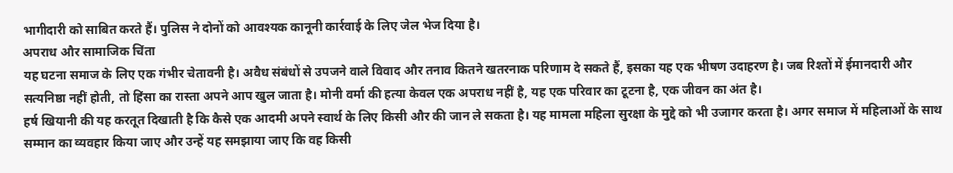भागीदारी को साबित करते हैं। पुलिस ने दोनों को आवश्यक कानूनी कार्रवाई के लिए जेल भेज दिया है।
अपराध और सामाजिक चिंता
यह घटना समाज के लिए एक गंभीर चेतावनी है। अवैध संबंधों से उपजने वाले विवाद और तनाव कितने खतरनाक परिणाम दे सकते हैं, इसका यह एक भीषण उदाहरण है। जब रिश्तों में ईमानदारी और सत्यनिष्ठा नहीं होती, तो हिंसा का रास्ता अपने आप खुल जाता है। मोनी वर्मा की हत्या केवल एक अपराध नहीं है, यह एक परिवार का टूटना है, एक जीवन का अंत है।
हर्ष खियानी की यह करतूत दिखाती है कि कैसे एक आदमी अपने स्वार्थ के लिए किसी और की जान ले सकता है। यह मामला महिला सुरक्षा के मुद्दे को भी उजागर करता है। अगर समाज में महिलाओं के साथ सम्मान का व्यवहार किया जाए और उन्हें यह समझाया जाए कि वह किसी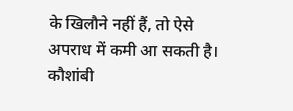के खिलौने नहीं हैं, तो ऐसे अपराध में कमी आ सकती है। कौशांबी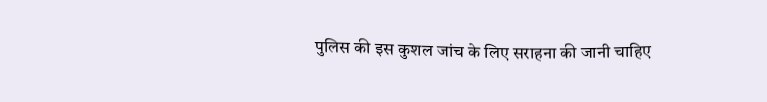पुलिस की इस कुशल जांच के लिए सराहना की जानी चाहिए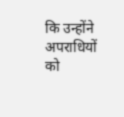कि उन्होंने अपराधियों को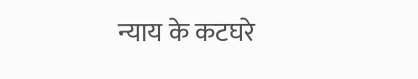न्याय के कटघरे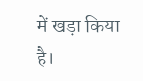में खड़ा किया है।